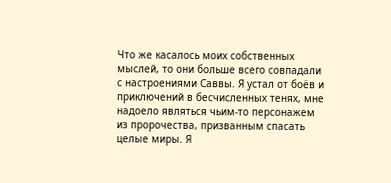Что же касалось моих собственных мыслей, то они больше всего совпадали с настроениями Саввы. Я устал от боёв и приключений в бесчисленных тенях, мне надоело являться чьим-то персонажем из пророчества, призванным спасать целые миры. Я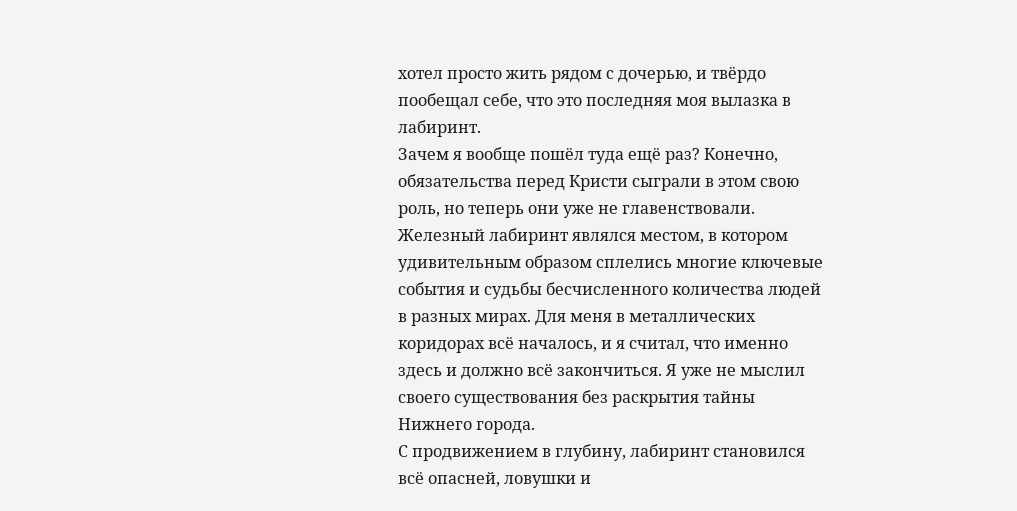хотел просто жить рядом с дочерью, и твёрдо пообещал себе, что это последняя моя вылазка в лабиринт.
Зачем я вообще пошёл туда ещё раз? Конечно, обязательства перед Кристи сыграли в этом свою роль, но теперь они уже не главенствовали. Железный лабиринт являлся местом, в котором удивительным образом сплелись многие ключевые события и судьбы бесчисленного количества людей в разных мирах. Для меня в металлических коридорах всё началось, и я считал, что именно здесь и должно всё закончиться. Я уже не мыслил своего существования без раскрытия тайны Нижнего города.
С продвижением в глубину, лабиринт становился всё опасней, ловушки и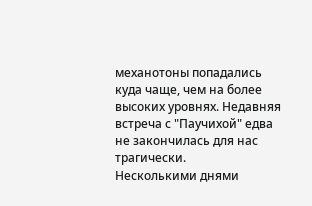механотоны попадались куда чаще, чем на более высоких уровнях. Недавняя встреча с "Паучихой" едва не закончилась для нас трагически.
Несколькими днями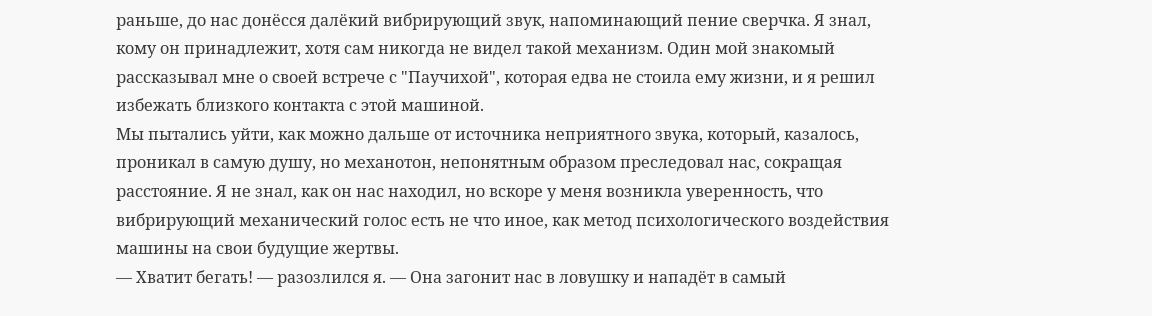раньше, до нас донёсся далёкий вибрирующий звук, напоминающий пение сверчка. Я знал, кому он принадлежит, хотя сам никогда не видел такой механизм. Один мой знакомый рассказывал мне о своей встрече с "Паучихой", которая едва не стоила ему жизни, и я решил избежать близкого контакта с этой машиной.
Мы пытались уйти, как можно дальше от источника неприятного звука, который, казалось, проникал в самую душу, но механотон, непонятным образом преследовал нас, сокращая расстояние. Я не знал, как он нас находил, но вскоре у меня возникла уверенность, что вибрирующий механический голос есть не что иное, как метод психологического воздействия машины на свои будущие жертвы.
― Хватит бегать! ― разозлился я. ― Она загонит нас в ловушку и нападёт в самый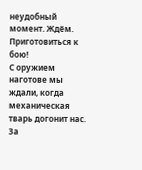неудобный момент. Ждём. Приготовиться к бою!
С оружием наготове мы ждали, когда механическая тварь догонит нас. За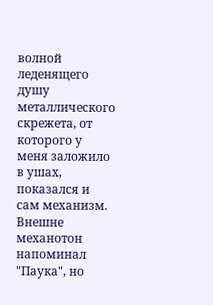волной леденящего душу металлического скрежета, от которого у меня заложило в ушах, показался и сам механизм. Внешне механотон напоминал "Паука", но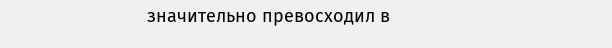значительно превосходил в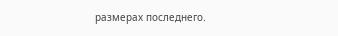размерах последнего.